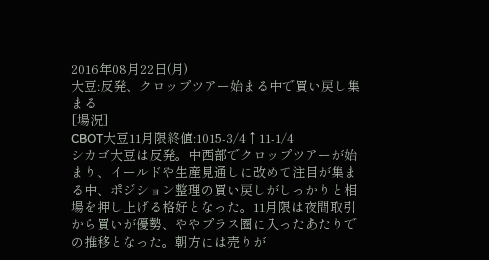2016年08月22日(月)
大豆:反発、クロップツアー始まる中で買い戻し集まる
[場況]
CBOT大豆11月限終値:1015-3/4↑11-1/4
シカゴ大豆は反発。中西部でクロップツアーが始まり、イールドや生産見通しに改めて注目が集まる中、ポジション整理の買い戻しがしっかりと相場を押し上げる格好となった。11月限は夜間取引から買いが優勢、ややプラス圏に入ったあたりでの推移となった。朝方には売りが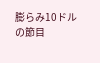膨らみ10ドルの節目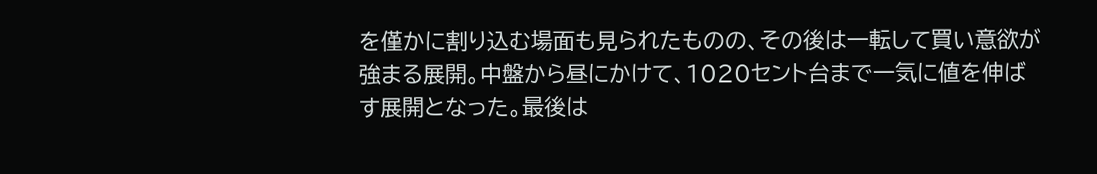を僅かに割り込む場面も見られたものの、その後は一転して買い意欲が強まる展開。中盤から昼にかけて、1020セント台まで一気に値を伸ばす展開となった。最後は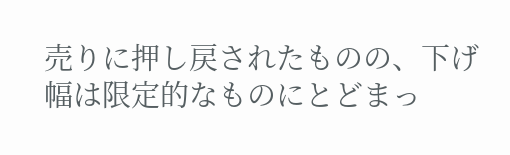売りに押し戻されたものの、下げ幅は限定的なものにとどまっ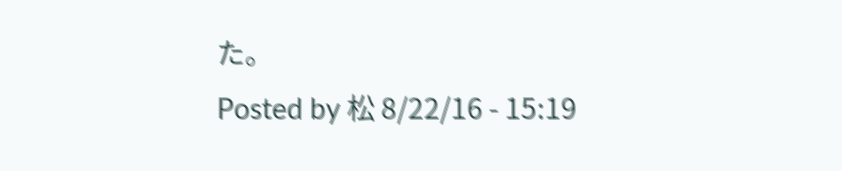た。
Posted by 松 8/22/16 - 15:19